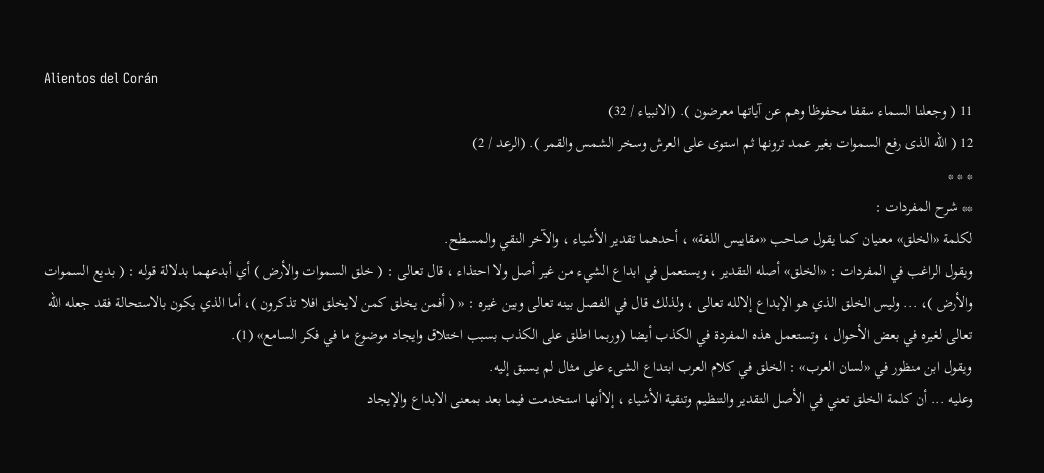Alientos del Corán
11 ( وجعلنا السماء سقفا محفوظا وهم عن آياتها معرضون ). (الانبياء / 32)
12 ( الله الذى رفع السموات بغير عمد ترونها ثم استوى على العرش وسخر الشمس والقمر ). (الرعد / 2)
* * *
** شرح المفردات :
لكلمة «الخلق» معنيان كما يقول صاحب «مقاييس اللغة» ، أحدهما تقدير الأشياء ، والآخر النقي والمسطح.
ويقول الراغب في المفردات : «الخلق» أصله التقدير ، ويستعمل في ابداع الشيء من غير أصل ولا احتذاء ، قال تعالى : ( خلق السموات والأرض ) أي أبدعهما بدلالة قوله : ( بديع السموات والأرض )، ... وليس الخلق الذي هو الإبداع إلالله تعالى ، ولذلك قال في الفصل بينه تعالى وبين غيره : « ( أفمن يخلق كمن لايخلق افلا تذكرون )، أما الذي يكون بالاستحالة فقد جعله الله تعالى لغيره في بعض الأحوال ، وتستعمل هذه المفردة في الكذب أيضا (وربما اطلق على الكذب بسبب اختلاق وايجاد موضوع ما في فكر السامع» (1).
ويقول ابن منظور في «لسان العرب» : الخلق في كلام العرب ابتداع الشىء على مثال لم يسبق إليه.
وعليه ... أن كلمة الخلق تعني في الأصل التقدير والتنظيم وتنقية الأشياء ، إلاأنها استخدمت فيما بعد بمعنى الابداع والإيجاد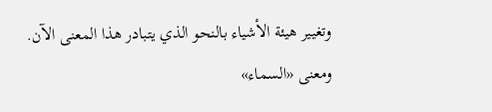وتغيير هيئة الأشياء بالنحو الذي يتبادر هذا المعنى الآن.
ومعنى «السماء»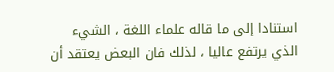استنادا إلى ما قاله علماء اللغة ، الشيء الذي يرتفع عاليا ، لذلك فان البعض يعتقد أن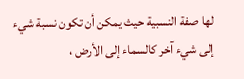لها صفة النسبية حيث يمكن أن تكون نسبة شيء إلى شيء آخر كالسماء إلى الأرض ،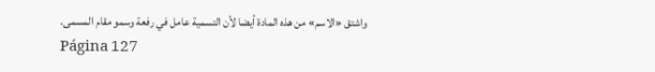واشتق «الاسم» من هذه المادة أيضا لأن التسمية عامل في رفعة وسمو مقام المسمى.
Página 127